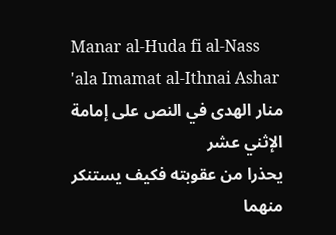Manar al-Huda fi al-Nass 'ala Imamat al-Ithnai Ashar
منار الهدى في النص على إمامة الإثني عشر
يحذرا من عقوبته فكيف يستنكر منهما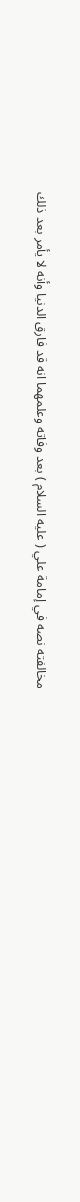مخالفته نصه في إمامة علي ( عليه السلام ) بعد وفاته وعلمهما انه قد فارق الدنيا وأنه لا يأمر بعد ذلك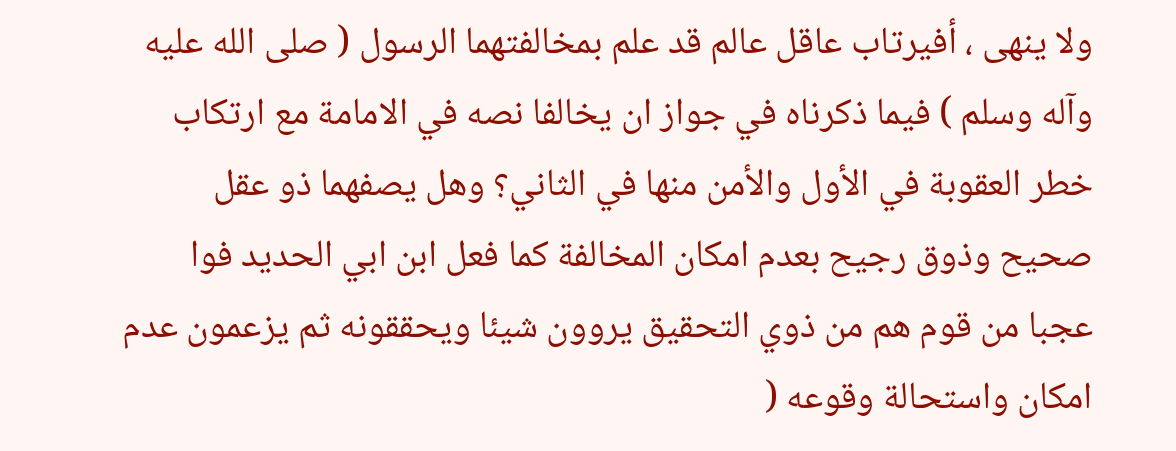ولا ينهى ، أفيرتاب عاقل عالم قد علم بمخالفتهما الرسول ( صلى الله عليه وآله وسلم ) فيما ذكرناه في جواز ان يخالفا نصه في الامامة مع ارتكاب خطر العقوبة في الأول والأمن منها في الثاني؟ وهل يصفهما ذو عقل صحيح وذوق رجيح بعدم امكان المخالفة كما فعل ابن ابي الحديد فوا عجبا من قوم هم من ذوي التحقيق يروون شيئا ويحققونه ثم يزعمون عدم امكان واستحالة وقوعه (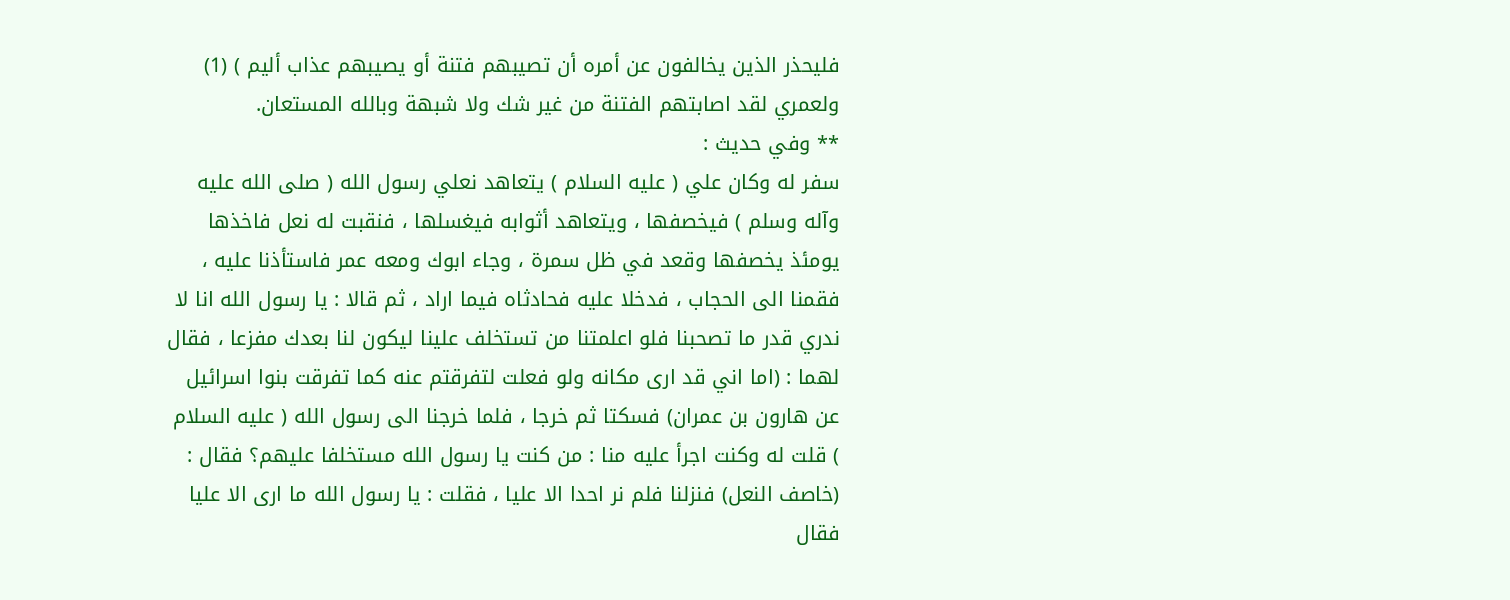فليحذر الذين يخالفون عن أمره أن تصيبهم فتنة أو يصيبهم عذاب أليم ) (1) ولعمري لقد اصابتهم الفتنة من غير شك ولا شبهة وبالله المستعان.
** وفي حديث :
سفر له وكان علي ( عليه السلام ) يتعاهد نعلي رسول الله ( صلى الله عليه وآله وسلم ) فيخصفها ، ويتعاهد أثوابه فيغسلها ، فنقبت له نعل فاخذها يومئذ يخصفها وقعد في ظل سمرة ، وجاء ابوك ومعه عمر فاستأذنا عليه ، فقمنا الى الحجاب ، فدخلا عليه فحادثاه فيما اراد ، ثم قالا : يا رسول الله انا لا ندري قدر ما تصحبنا فلو اعلمتنا من تستخلف علينا ليكون لنا بعدك مفزعا ، فقال لهما : (اما اني قد ارى مكانه ولو فعلت لتفرقتم عنه كما تفرقت بنوا اسرائيل عن هارون بن عمران) فسكتا ثم خرجا ، فلما خرجنا الى رسول الله ( عليه السلام ) قلت له وكنت اجرأ عليه منا : من كنت يا رسول الله مستخلفا عليهم؟ فقال : (خاصف النعل) فنزلنا فلم نر احدا الا عليا ، فقلت : يا رسول الله ما ارى الا عليا فقال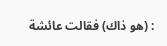: (هو ذاك) فقالت عائشة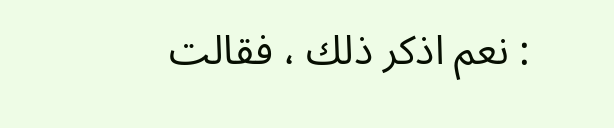: نعم اذكر ذلك ، فقالت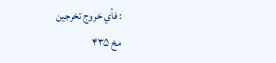: فأي خروج تخرجين
مخ ۴۳۵